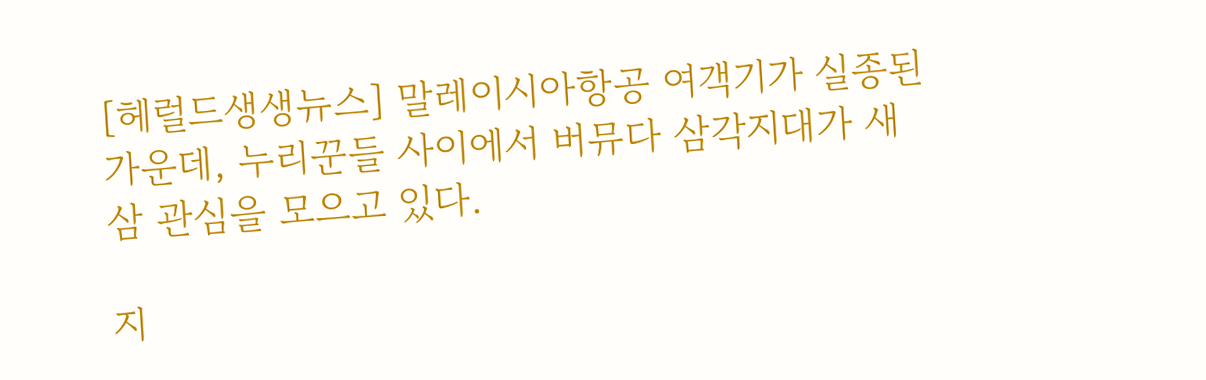[헤럴드생생뉴스] 말레이시아항공 여객기가 실종된 가운데, 누리꾼들 사이에서 버뮤다 삼각지대가 새삼 관심을 모으고 있다.

지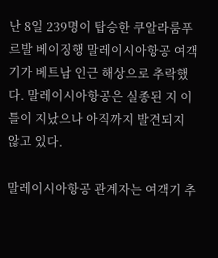난 8일 239명이 탑승한 쿠알라룸푸르발 베이징행 말레이시아항공 여객기가 베트남 인근 해상으로 추락했다. 말레이시아항공은 실종된 지 이틀이 지났으나 아직까지 발견되지 않고 있다.

말레이시아항공 관계자는 여객기 추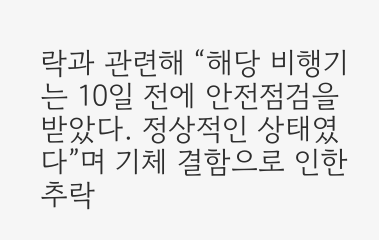락과 관련해 “해당 비행기는 10일 전에 안전점검을 받았다. 정상적인 상태였다”며 기체 결함으로 인한 추락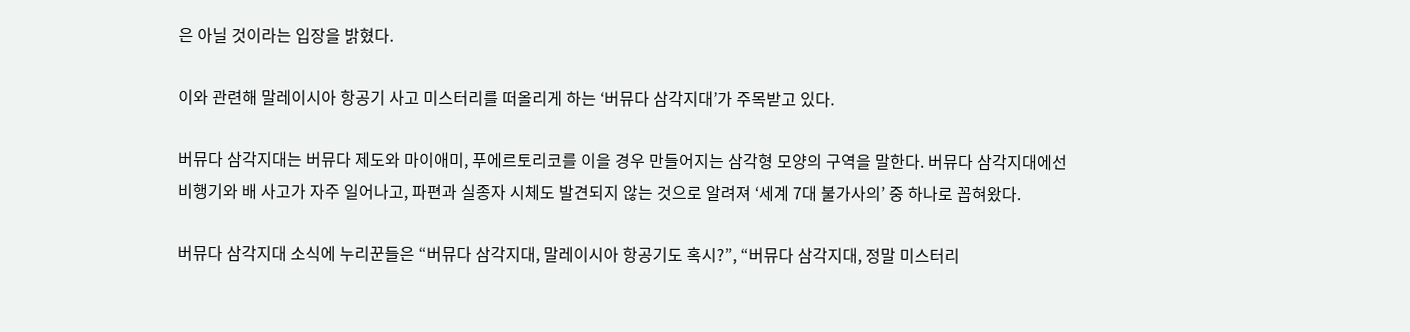은 아닐 것이라는 입장을 밝혔다.

이와 관련해 말레이시아 항공기 사고 미스터리를 떠올리게 하는 ‘버뮤다 삼각지대’가 주목받고 있다.

버뮤다 삼각지대는 버뮤다 제도와 마이애미, 푸에르토리코를 이을 경우 만들어지는 삼각형 모양의 구역을 말한다. 버뮤다 삼각지대에선 비행기와 배 사고가 자주 일어나고, 파편과 실종자 시체도 발견되지 않는 것으로 알려져 ‘세계 7대 불가사의’ 중 하나로 꼽혀왔다.

버뮤다 삼각지대 소식에 누리꾼들은 “버뮤다 삼각지대, 말레이시아 항공기도 혹시?”, “버뮤다 삼각지대, 정말 미스터리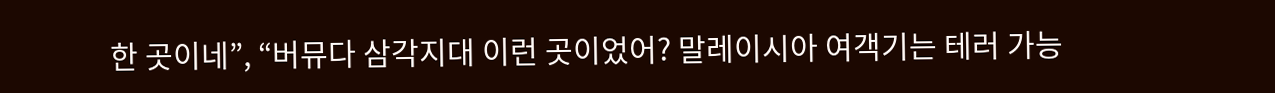한 곳이네”, “버뮤다 삼각지대 이런 곳이었어? 말레이시아 여객기는 테러 가능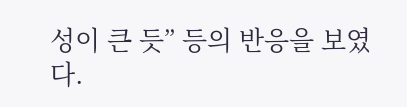성이 큰 듯” 등의 반응을 보였다.